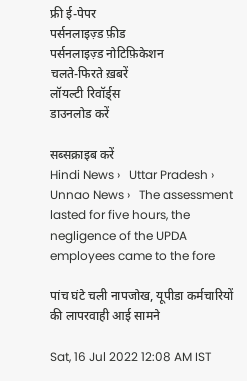फ्री ई-पेपर
पर्सनलाइज़्ड फ़ीड
पर्सनलाइज़्ड नोटिफ़िकेशन
चलते-फिरते ख़बरें
लॉयल्टी रिवॉर्ड्स
डाउनलोड करें

सब्सक्राइब करें
Hindi News ›   Uttar Pradesh ›   Unnao News ›   The assessment lasted for five hours, the negligence of the UPDA employees came to the fore

पांच घंटे चली नापजोख, यूपीडा कर्मचारियों की लापरवाही आई सामने

Sat, 16 Jul 2022 12:08 AM IST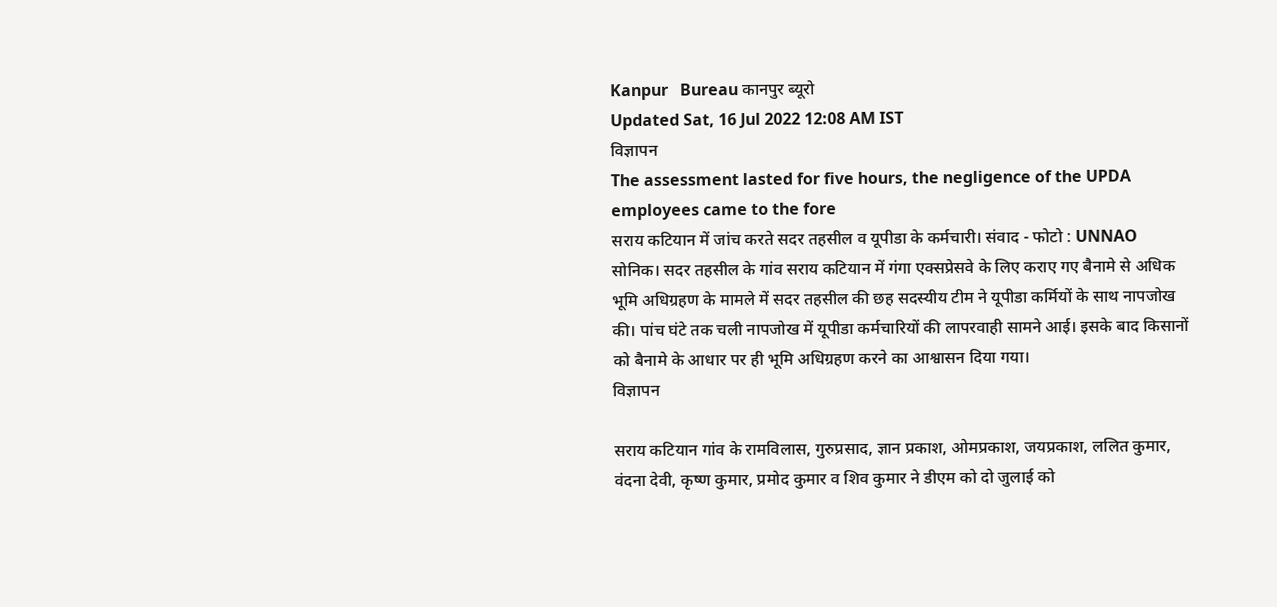Kanpur   Bureau कानपुर ब्यूरो
Updated Sat, 16 Jul 2022 12:08 AM IST
विज्ञापन
The assessment lasted for five hours, the negligence of the UPDA employees came to the fore
सराय कटियान में जांच करते सदर तहसील व यूपीडा के कर्मचारी। संवाद - फोटो : UNNAO
सोनिक। सदर तहसील के गांव सराय कटियान में गंगा एक्सप्रेसवे के लिए कराए गए बैनामे से अधिक भूमि अधिग्रहण के मामले में सदर तहसील की छह सदस्यीय टीम ने यूपीडा कर्मियों के साथ नापजोख की। पांच घंटे तक चली नापजोख में यूपीडा कर्मचारियों की लापरवाही सामने आई। इसके बाद किसानों को बैनामे के आधार पर ही भूमि अधिग्रहण करने का आश्वासन दिया गया।
विज्ञापन

सराय कटियान गांव के रामविलास, गुरुप्रसाद, ज्ञान प्रकाश, ओमप्रकाश, जयप्रकाश, ललित कुमार, वंदना देवी, कृष्ण कुमार, प्रमोद कुमार व शिव कुमार ने डीएम को दो जुलाई को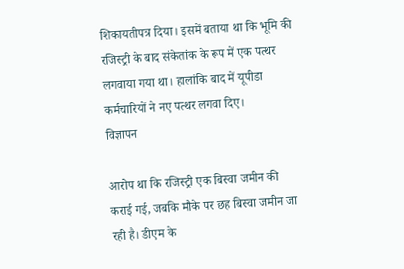शिकायतीपत्र दिया। इसमें बताया था कि भूमि की रजिस्ट्री के बाद संकेतांक के रूप में एक पत्थर लगवाया गया था। हालांकि बाद में यूपीडा कर्मचारियों ने नए पत्थर लगवा दिए।
विज्ञापन

आरोप था कि रजिस्ट्री एक बिस्वा जमीन की कराई गई, जबकि मौके पर छह बिस्वा जमीन जा रही है। डीएम के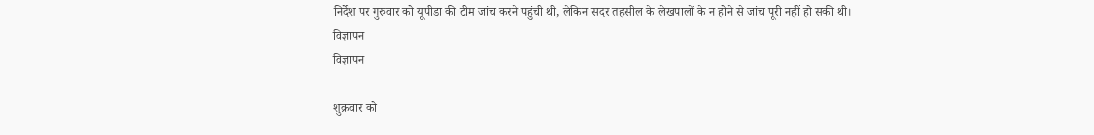निर्देश पर गुरुवार को यूपीडा की टीम जांच करने पहुंची थी, लेकिन सदर तहसील के लेखपालों के न होने से जांच पूरी नहीं हो सकी थी।
विज्ञापन
विज्ञापन

शुक्रवार को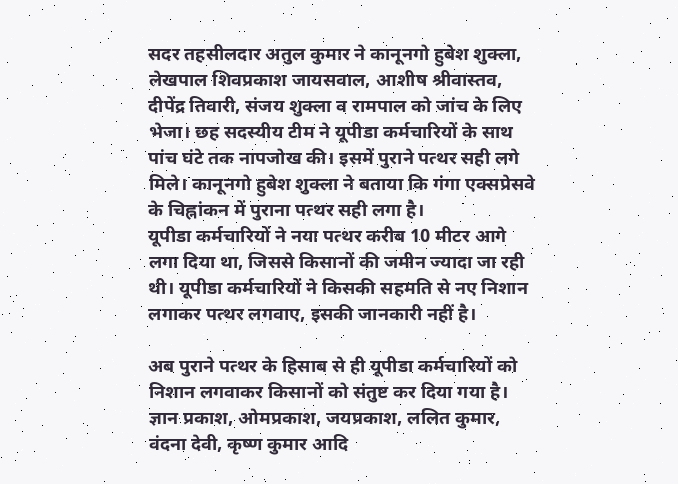सदर तहसीलदार अतुल कुमार ने कानूनगो हुबेश शुक्ला, लेखपाल शिवप्रकाश जायसवाल, आशीष श्रीवास्तव, दीपेंद्र तिवारी, संजय शुक्ला व रामपाल को जांच के लिए भेजा। छह सदस्यीय टीम ने यूपीडा कर्मचारियों के साथ पांच घंटे तक नापजोख की। इसमें पुराने पत्थर सही लगे मिले। कानूनगो हुबेश शुक्ला ने बताया कि गंगा एक्सप्रेसवे के चिह्नांकन में पुराना पत्थर सही लगा है।
यूपीडा कर्मचारियों ने नया पत्थर करीब 10 मीटर आगे लगा दिया था, जिससे किसानों की जमीन ज्यादा जा रही थी। यूपीडा कर्मचारियों ने किसकी सहमति से नए निशान लगाकर पत्थर लगवाए, इसकी जानकारी नहीं है।

अब पुराने पत्थर के हिसाब से ही यूपीडा कर्मचारियों को निशान लगवाकर किसानों को संतुष्ट कर दिया गया है। ज्ञान प्रकाश, ओमप्रकाश, जयप्रकाश, ललित कुमार, वंदना देवी, कृष्ण कुमार आदि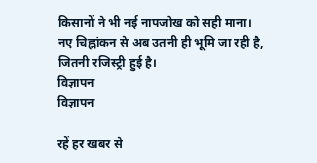किसानों ने भी नई नापजोख को सही माना। नए चिह्नांकन से अब उतनी ही भूमि जा रही है, जितनी रजिस्ट्री हुई है।
विज्ञापन
विज्ञापन

रहें हर खबर से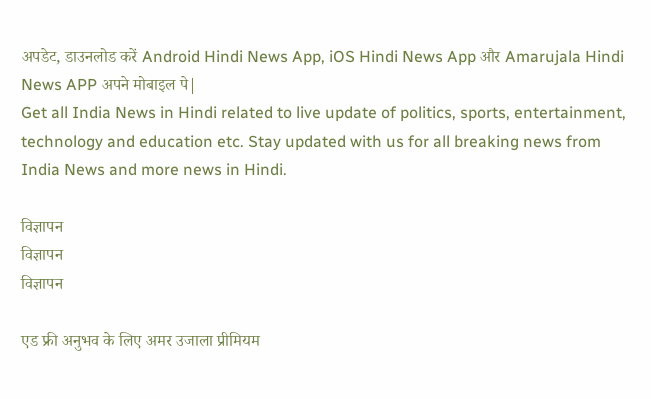अपडेट, डाउनलोड करें Android Hindi News App, iOS Hindi News App और Amarujala Hindi News APP अपने मोबाइल पे|
Get all India News in Hindi related to live update of politics, sports, entertainment, technology and education etc. Stay updated with us for all breaking news from India News and more news in Hindi.

विज्ञापन
विज्ञापन
विज्ञापन

एड फ्री अनुभव के लिए अमर उजाला प्रीमियम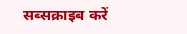सब्सक्राइब करें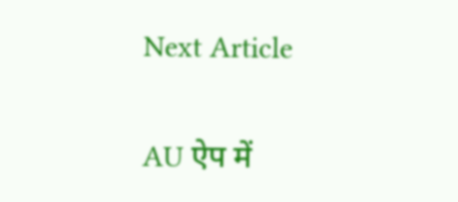Next Article

AU ऐप में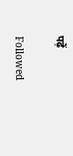पढ़ें

Followed